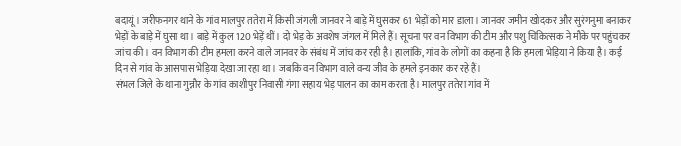बदायूं। जरीफनगर थाने के गांव मालपुर ततेरा में किसी जंगली जानवर ने बाड़े में घुसकर 61 भेड़ों को मार डाला। जानवर जमीन खोदकर और सुरंगनुमा बनाकर भेड़ों के बाड़े में घुसा था। बाड़े में कुल 120 भेड़ें थीं। दो भेड़ के अवशेष जंगल में मिले हैं। सूचना पर वन विभाग की टीम और पशु चिकित्सक ने मौके पर पहुंचकर जांच की। वन विभाग की टीम हमला करने वाले जानवर के संबंध में जांच कर रही है। हालांकि, गांव के लोगों का कहना है कि हमला भेड़िया ने किया है। कई दिन से गांव के आसपास भेड़िया देखा जा रहा था। जबकि वन विभाग वाले वन्य जीव के हमले इनकार कर रहे हैं।
संभल जिले के थाना गुन्नौर के गांव काशीपुर निवासी गंगा सहाय भेड़ पालन का काम करता है। मालपुर ततेरा गांव में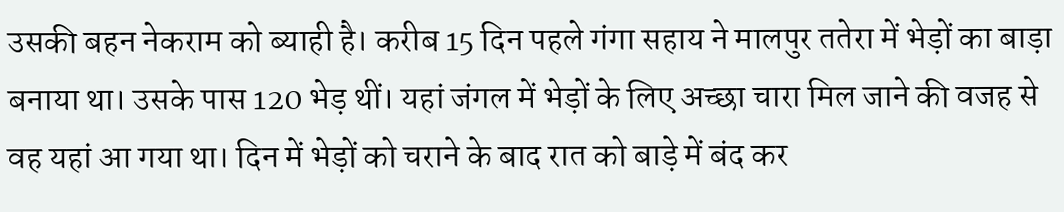उसकी बहन नेकराम को ब्याही है। करीब 15 दिन पहले गंगा सहाय ने मालपुर ततेरा में भेड़ों का बाड़ा बनाया था। उसके पास 120 भेड़ थीं। यहां जंगल में भेड़ों के लिए अच्छा चारा मिल जाने की वजह से वह यहां आ गया था। दिन में भेड़ों को चराने के बाद रात को बाड़े में बंद कर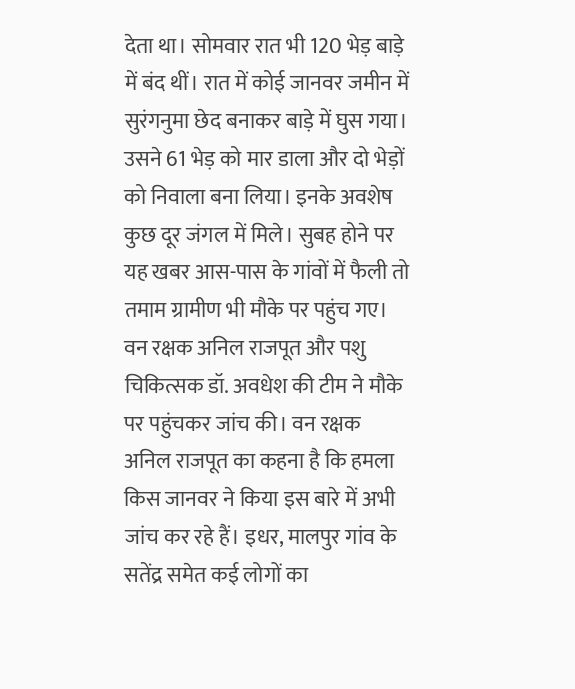देता था। सोमवार रात भी 120 भेड़ बाड़े में बंद थीं। रात में कोई जानवर जमीन में सुरंगनुमा छेद बनाकर बाड़े में घुस गया। उसने 61 भेड़ को मार डाला और दो भेड़ों को निवाला बना लिया। इनके अवशेष कुछ दूर जंगल में मिले। सुबह होने पर यह खबर आस-पास के गांवों में फैली तो तमाम ग्रामीण भी मौके पर पहुंच गए। वन रक्षक अनिल राजपूत और पशु चिकित्सक डॉ. अवधेश की टीम ने मौके पर पहुंचकर जांच की। वन रक्षक अनिल राजपूत का कहना है कि हमला किस जानवर ने किया इस बारे में अभी जांच कर रहे हैं। इधर, मालपुर गांव के सतेंद्र समेत कई लोगों का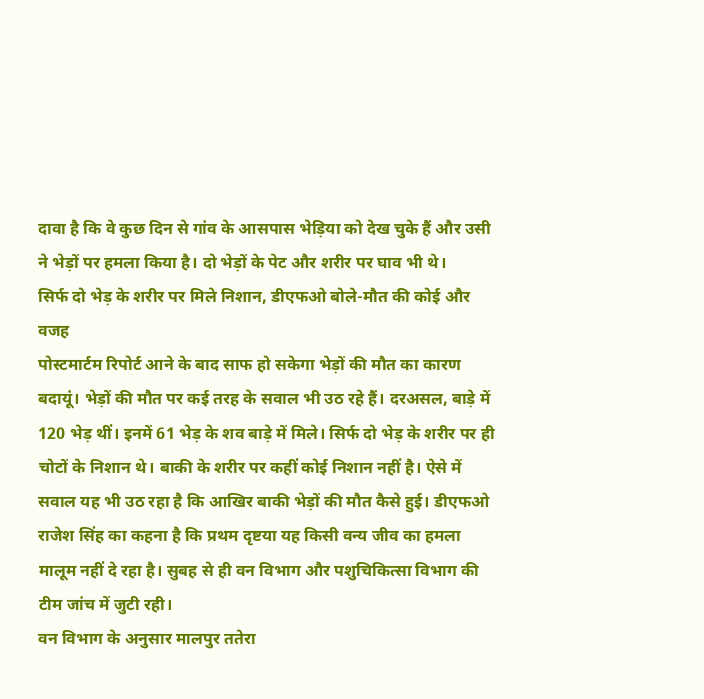दावा है कि वे कुछ दिन से गांव के आसपास भेड़िया को देख चुके हैं और उसी ने भेड़ों पर हमला किया है। दो भेड़ों के पेट और शरीर पर घाव भी थे।
सिर्फ दो भेड़ के शरीर पर मिले निशान, डीएफओ बोले-मौत की कोई और वजह
पोस्टमार्टम रिपोर्ट आने के बाद साफ हो सकेगा भेड़ों की मौत का कारण
बदायूं। भेड़ों की मौत पर कई तरह के सवाल भी उठ रहे हैं। दरअसल, बाड़े में 120 भेड़ थीं। इनमें 61 भेड़ के शव बाड़े में मिले। सिर्फ दो भेड़ के शरीर पर ही चोटों के निशान थे। बाकी के शरीर पर कहीं कोई निशान नहीं है। ऐसे में सवाल यह भी उठ रहा है कि आखिर बाकी भेड़ों की मौत कैसे हुई। डीएफओ राजेश सिंह का कहना है कि प्रथम दृष्टया यह किसी वन्य जीव का हमला मालूम नहीं दे रहा है। सुबह से ही वन विभाग और पशुचिकित्सा विभाग की टीम जांच में जुटी रही।
वन विभाग के अनुसार मालपुर ततेरा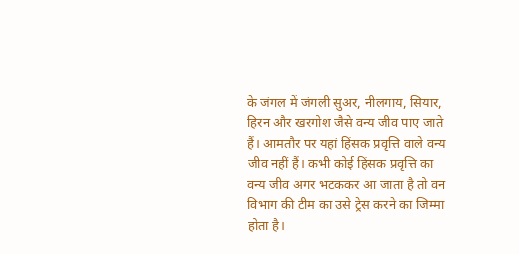के जंगल में जंगली सुअर, नीलगाय, सियार, हिरन और खरगोश जैसे वन्य जीव पाए जाते हैं। आमतौर पर यहां हिंसक प्रवृत्ति वाले वन्य जीव नहीं हैं। कभी कोई हिंसक प्रवृत्ति का वन्य जीव अगर भटककर आ जाता है तो वन विभाग की टीम का उसे ट्रेस करने का जिम्मा होता है।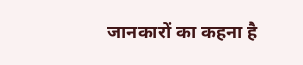जानकारों का कहना है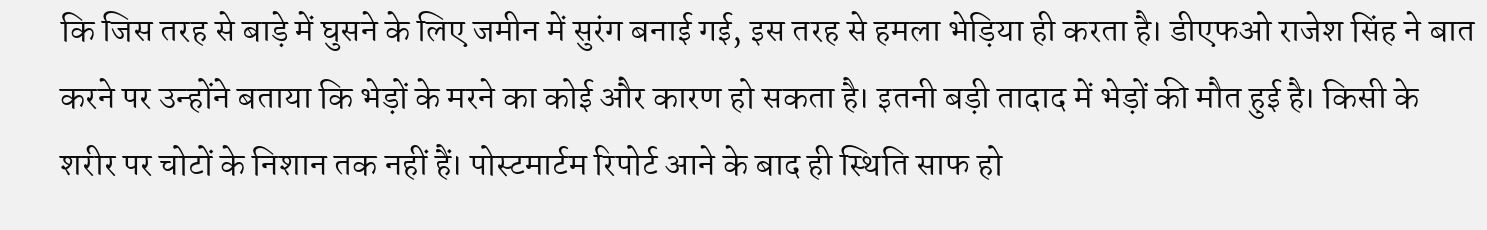कि जिस तरह से बाड़े में घुसने के लिए जमीन में सुरंग बनाई गई, इस तरह से हमला भेड़िया ही करता है। डीएफओ राजेश सिंह ने बात करने पर उन्होंने बताया कि भेड़ों के मरने का कोई और कारण हो सकता है। इतनी बड़ी तादाद में भेड़ों की मौत हुई है। किसी के शरीर पर चोटों के निशान तक नहीं हैं। पोस्टमार्टम रिपोर्ट आने के बाद ही स्थिति साफ हो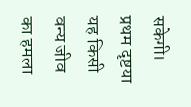सकेगी। प्रथम दृष्टया यह किसी वन्य जीव का हमला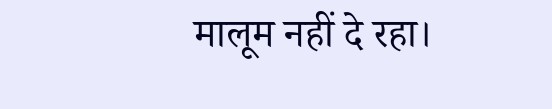मालूम नहीं दे रहा।